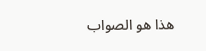هذا هو الصواب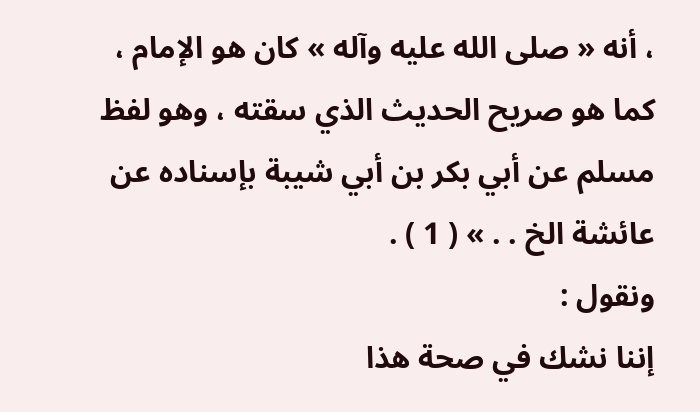، أنه « صلى الله عليه وآله » كان هو الإمام ، كما هو صريح الحديث الذي سقته ، وهو لفظ مسلم عن أبي بكر بن أبي شيبة بإسناده عن عائشة الخ . . » ( 1 ) .
ونقول :
إننا نشك في صحة هذا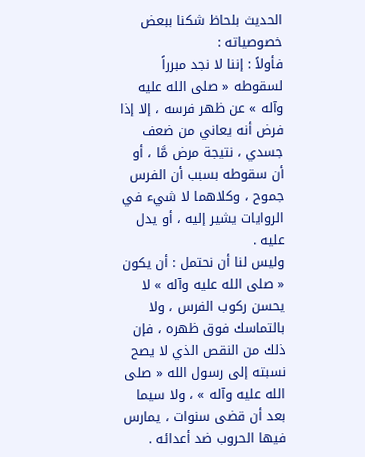الحديث بلحاظ شكنا ببعض خصوصياته :
فأولاً : إننا لا نجد مبرراً لسقوطه « صلى الله عليه وآله » عن ظهر فرسه ، إلا إذا فرض أنه يعاني من ضعف جسدي ، نتيجة مرض مَّا ، أو أن سقوطه بسبب أن الفرس جموح ، وكلاهما لا شيء في الروايات يشير إليه ، أو يدل عليه .
وليس لنا أن نحتمل : أن يكون « صلى الله عليه وآله » لا يحسن ركوب الفرس ، ولا بالتماسك فوق ظهره ، فإن ذلك من النقص الذي لا يصح نسبته إلى رسول الله « صلى الله عليه وآله » ، ولا سيما بعد أن قضى سنوات ، يمارس فيها الحروب ضد أعدائه .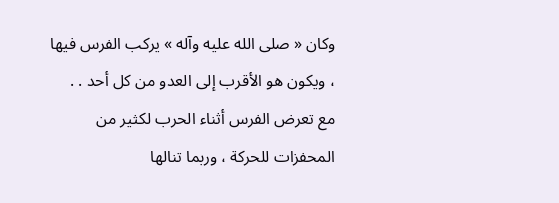وكان « صلى الله عليه وآله » يركب الفرس فيها ، ويكون هو الأقرب إلى العدو من كل أحد . . مع تعرض الفرس أثناء الحرب لكثير من المحفزات للحركة ، وربما تنالها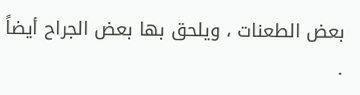بعض الطعنات ، ويلحق بها بعض الجراح أيضاً .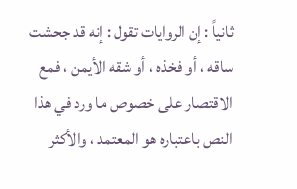ثانياً : إن الروايات تقول : إنه قد جحشت ساقه ، أو فخذه ، أو شقه الأيمن ، فمع الاقتصار على خصوص ما ورد في هذا النص باعتباره هو المعتمد ، والأكثر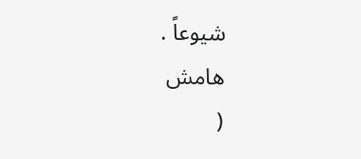شيوعاً .
هامش
(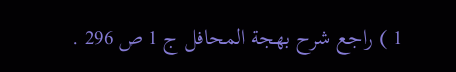1 ) راجع شرح بهجة المحافل ج 1 ص 296 .